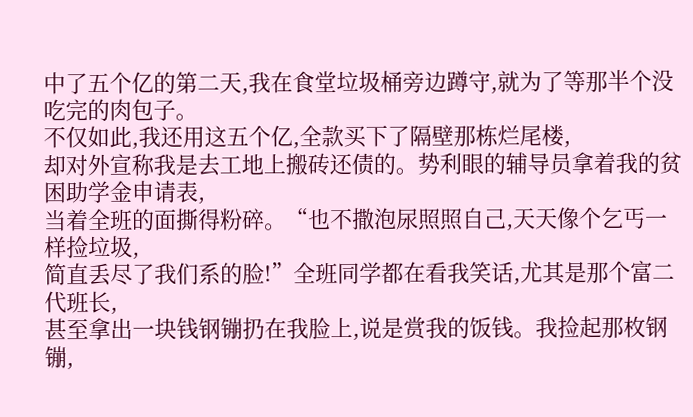中了五个亿的第二天,我在食堂垃圾桶旁边蹲守,就为了等那半个没吃完的肉包子。
不仅如此,我还用这五个亿,全款买下了隔壁那栋烂尾楼,
却对外宣称我是去工地上搬砖还债的。势利眼的辅导员拿着我的贫困助学金申请表,
当着全班的面撕得粉碎。“也不撒泡尿照照自己,天天像个乞丐一样捡垃圾,
简直丢尽了我们系的脸!”全班同学都在看我笑话,尤其是那个富二代班长,
甚至拿出一块钱钢镚扔在我脸上,说是赏我的饭钱。我捡起那枚钢镚,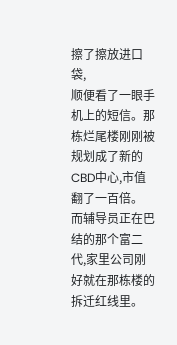擦了擦放进口袋,
顺便看了一眼手机上的短信。那栋烂尾楼刚刚被规划成了新的CBD中心,市值翻了一百倍。
而辅导员正在巴结的那个富二代,家里公司刚好就在那栋楼的拆迁红线里。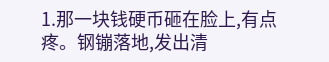1.那一块钱硬币砸在脸上,有点疼。钢镚落地,发出清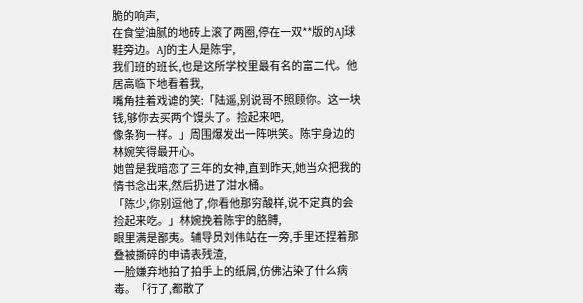脆的响声,
在食堂油腻的地砖上滚了两圈,停在一双**版的AJ球鞋旁边。AJ的主人是陈宇,
我们班的班长,也是这所学校里最有名的富二代。他居高临下地看着我,
嘴角挂着戏谑的笑:「陆遥,别说哥不照顾你。这一块钱,够你去买两个馒头了。捡起来吧,
像条狗一样。」周围爆发出一阵哄笑。陈宇身边的林婉笑得最开心。
她曾是我暗恋了三年的女神,直到昨天,她当众把我的情书念出来,然后扔进了泔水桶。
「陈少,你别逗他了,你看他那穷酸样,说不定真的会捡起来吃。」林婉挽着陈宇的胳膊,
眼里满是鄙夷。辅导员刘伟站在一旁,手里还捏着那叠被撕碎的申请表残渣,
一脸嫌弃地拍了拍手上的纸屑,仿佛沾染了什么病毒。「行了,都散了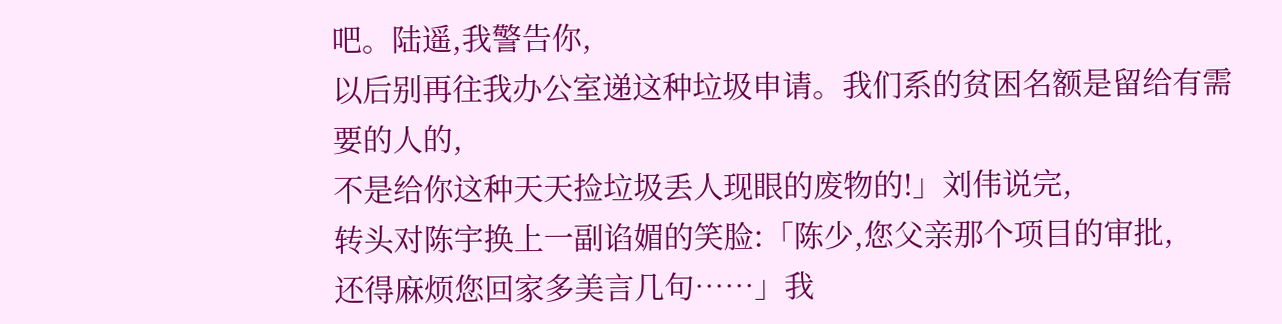吧。陆遥,我警告你,
以后别再往我办公室递这种垃圾申请。我们系的贫困名额是留给有需要的人的,
不是给你这种天天捡垃圾丢人现眼的废物的!」刘伟说完,
转头对陈宇换上一副谄媚的笑脸:「陈少,您父亲那个项目的审批,
还得麻烦您回家多美言几句……」我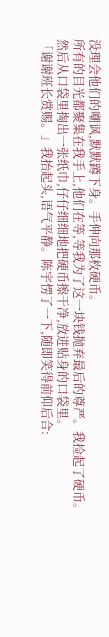没理会他们的嘲讽,默默蹲下身。手伸向那枚硬币。
所有的目光都聚集在我手上,他们在等,等我为了这一块钱抛弃最后的尊严。我捡起了硬币。
然后从口袋里掏出一张纸巾,仔仔细细地把硬币擦干净,放进贴身的口袋里。
「谢谢班长赏赐。」我抬起头,语气平静。陈宇愣了一下,随即笑得前仰后合: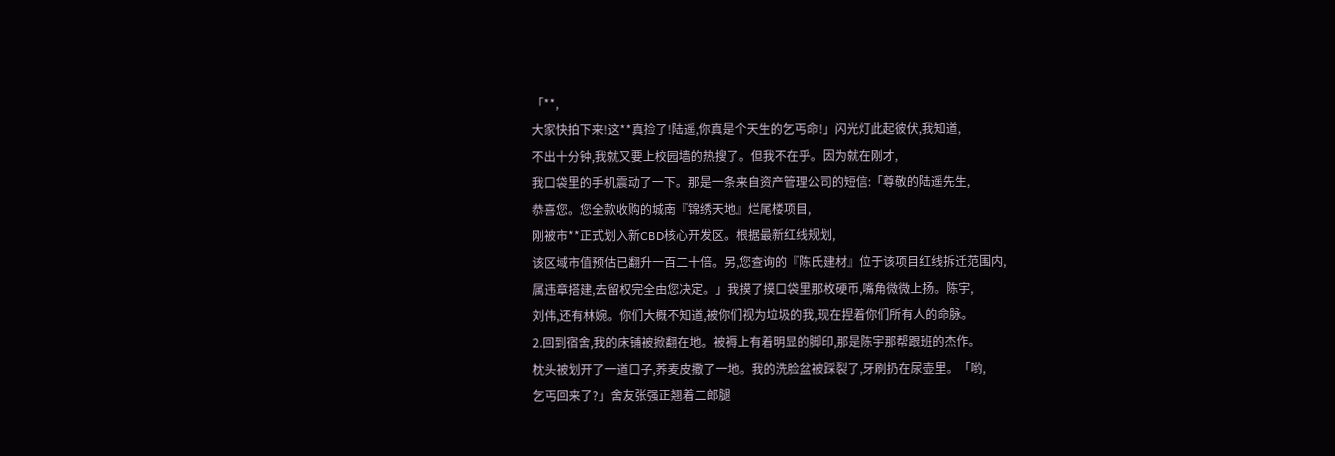「**,
大家快拍下来!这**真捡了!陆遥,你真是个天生的乞丐命!」闪光灯此起彼伏,我知道,
不出十分钟,我就又要上校园墙的热搜了。但我不在乎。因为就在刚才,
我口袋里的手机震动了一下。那是一条来自资产管理公司的短信:「尊敬的陆遥先生,
恭喜您。您全款收购的城南『锦绣天地』烂尾楼项目,
刚被市**正式划入新CBD核心开发区。根据最新红线规划,
该区域市值预估已翻升一百二十倍。另,您查询的『陈氏建材』位于该项目红线拆迁范围内,
属违章搭建,去留权完全由您决定。」我摸了摸口袋里那枚硬币,嘴角微微上扬。陈宇,
刘伟,还有林婉。你们大概不知道,被你们视为垃圾的我,现在捏着你们所有人的命脉。
2.回到宿舍,我的床铺被掀翻在地。被褥上有着明显的脚印,那是陈宇那帮跟班的杰作。
枕头被划开了一道口子,荞麦皮撒了一地。我的洗脸盆被踩裂了,牙刷扔在尿壶里。「哟,
乞丐回来了?」舍友张强正翘着二郎腿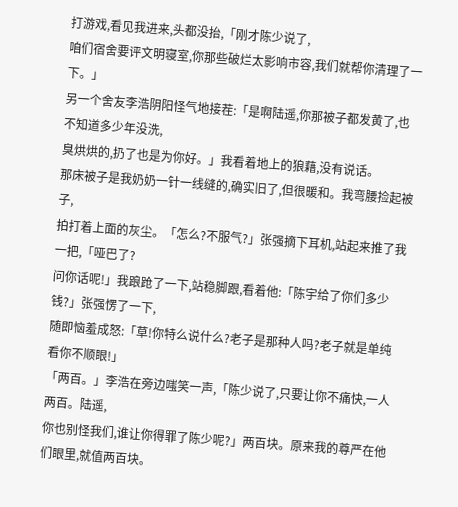打游戏,看见我进来,头都没抬,「刚才陈少说了,
咱们宿舍要评文明寝室,你那些破烂太影响市容,我们就帮你清理了一下。」
另一个舍友李浩阴阳怪气地接茬:「是啊陆遥,你那被子都发黄了,也不知道多少年没洗,
臭烘烘的,扔了也是为你好。」我看着地上的狼藉,没有说话。
那床被子是我奶奶一针一线缝的,确实旧了,但很暖和。我弯腰捡起被子,
拍打着上面的灰尘。「怎么?不服气?」张强摘下耳机,站起来推了我一把,「哑巴了?
问你话呢!」我踉跄了一下,站稳脚跟,看着他:「陈宇给了你们多少钱?」张强愣了一下,
随即恼羞成怒:「草!你特么说什么?老子是那种人吗?老子就是单纯看你不顺眼!」
「两百。」李浩在旁边嗤笑一声,「陈少说了,只要让你不痛快,一人两百。陆遥,
你也别怪我们,谁让你得罪了陈少呢?」两百块。原来我的尊严在他们眼里,就值两百块。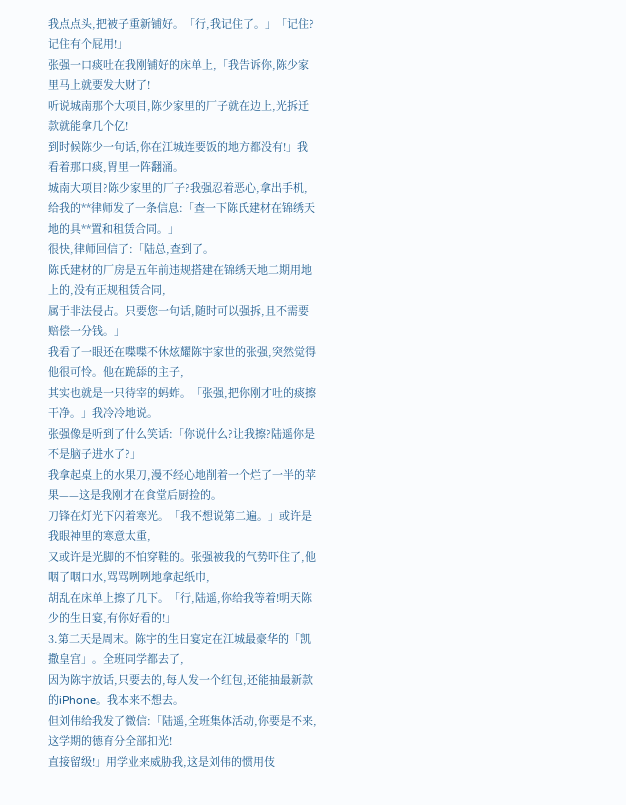我点点头,把被子重新铺好。「行,我记住了。」「记住?记住有个屁用!」
张强一口痰吐在我刚铺好的床单上,「我告诉你,陈少家里马上就要发大财了!
听说城南那个大项目,陈少家里的厂子就在边上,光拆迁款就能拿几个亿!
到时候陈少一句话,你在江城连要饭的地方都没有!」我看着那口痰,胃里一阵翻涌。
城南大项目?陈少家里的厂子?我强忍着恶心,拿出手机,
给我的**律师发了一条信息:「查一下陈氏建材在锦绣天地的具**置和租赁合同。」
很快,律师回信了:「陆总,查到了。
陈氏建材的厂房是五年前违规搭建在锦绣天地二期用地上的,没有正规租赁合同,
属于非法侵占。只要您一句话,随时可以强拆,且不需要赔偿一分钱。」
我看了一眼还在喋喋不休炫耀陈宇家世的张强,突然觉得他很可怜。他在跪舔的主子,
其实也就是一只待宰的蚂蚱。「张强,把你刚才吐的痰擦干净。」我冷冷地说。
张强像是听到了什么笑话:「你说什么?让我擦?陆遥你是不是脑子进水了?」
我拿起桌上的水果刀,漫不经心地削着一个烂了一半的苹果——这是我刚才在食堂后厨捡的。
刀锋在灯光下闪着寒光。「我不想说第二遍。」或许是我眼神里的寒意太重,
又或许是光脚的不怕穿鞋的。张强被我的气势吓住了,他咽了咽口水,骂骂咧咧地拿起纸巾,
胡乱在床单上擦了几下。「行,陆遥,你给我等着!明天陈少的生日宴,有你好看的!」
3.第二天是周末。陈宇的生日宴定在江城最豪华的「凯撒皇宫」。全班同学都去了,
因为陈宇放话,只要去的,每人发一个红包,还能抽最新款的iPhone。我本来不想去。
但刘伟给我发了微信:「陆遥,全班集体活动,你要是不来,这学期的德育分全部扣光!
直接留级!」用学业来威胁我,这是刘伟的惯用伎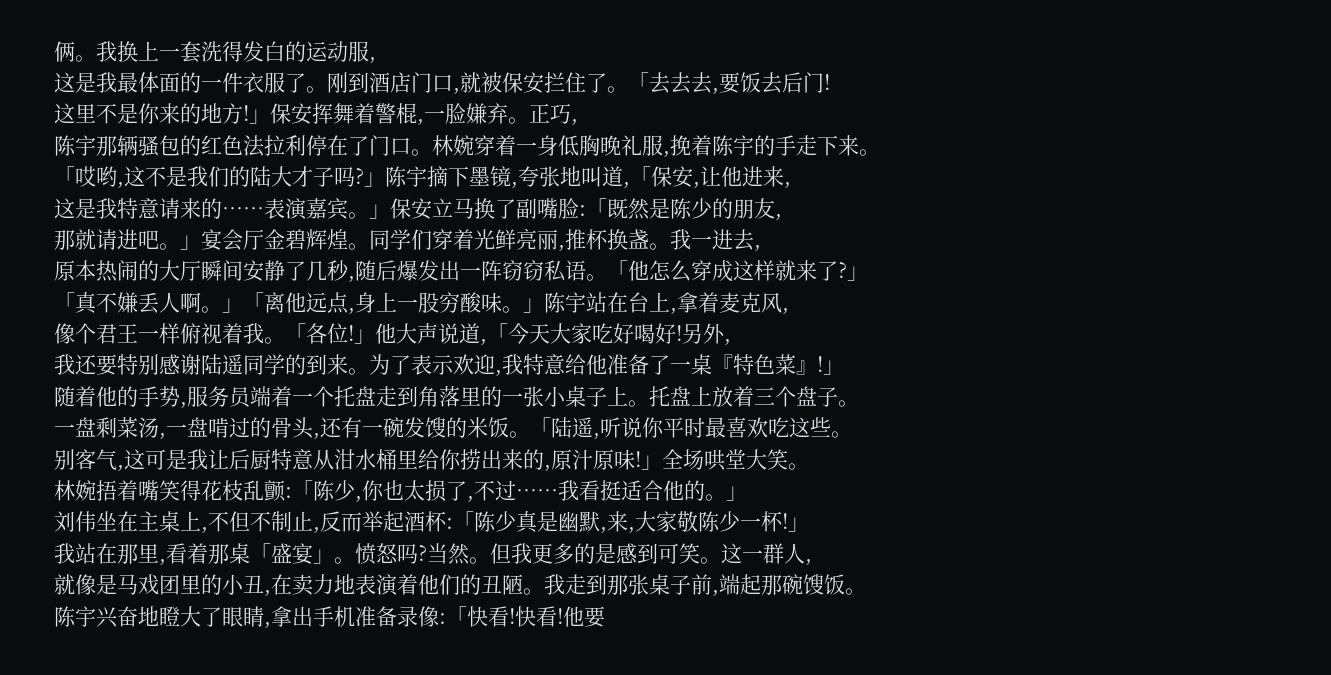俩。我换上一套洗得发白的运动服,
这是我最体面的一件衣服了。刚到酒店门口,就被保安拦住了。「去去去,要饭去后门!
这里不是你来的地方!」保安挥舞着警棍,一脸嫌弃。正巧,
陈宇那辆骚包的红色法拉利停在了门口。林婉穿着一身低胸晚礼服,挽着陈宇的手走下来。
「哎哟,这不是我们的陆大才子吗?」陈宇摘下墨镜,夸张地叫道,「保安,让他进来,
这是我特意请来的……表演嘉宾。」保安立马换了副嘴脸:「既然是陈少的朋友,
那就请进吧。」宴会厅金碧辉煌。同学们穿着光鲜亮丽,推杯换盏。我一进去,
原本热闹的大厅瞬间安静了几秒,随后爆发出一阵窃窃私语。「他怎么穿成这样就来了?」
「真不嫌丢人啊。」「离他远点,身上一股穷酸味。」陈宇站在台上,拿着麦克风,
像个君王一样俯视着我。「各位!」他大声说道,「今天大家吃好喝好!另外,
我还要特别感谢陆遥同学的到来。为了表示欢迎,我特意给他准备了一桌『特色菜』!」
随着他的手势,服务员端着一个托盘走到角落里的一张小桌子上。托盘上放着三个盘子。
一盘剩菜汤,一盘啃过的骨头,还有一碗发馊的米饭。「陆遥,听说你平时最喜欢吃这些。
别客气,这可是我让后厨特意从泔水桶里给你捞出来的,原汁原味!」全场哄堂大笑。
林婉捂着嘴笑得花枝乱颤:「陈少,你也太损了,不过……我看挺适合他的。」
刘伟坐在主桌上,不但不制止,反而举起酒杯:「陈少真是幽默,来,大家敬陈少一杯!」
我站在那里,看着那桌「盛宴」。愤怒吗?当然。但我更多的是感到可笑。这一群人,
就像是马戏团里的小丑,在卖力地表演着他们的丑陋。我走到那张桌子前,端起那碗馊饭。
陈宇兴奋地瞪大了眼睛,拿出手机准备录像:「快看!快看!他要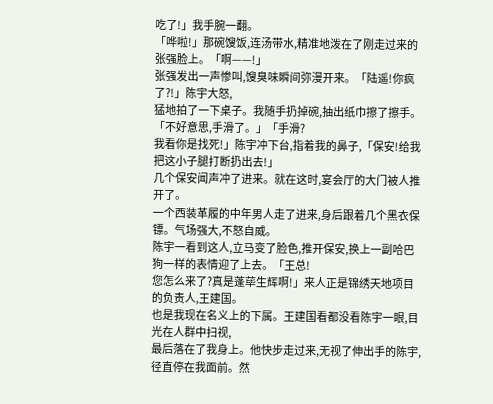吃了!」我手腕一翻。
「哗啦!」那碗馊饭,连汤带水,精准地泼在了刚走过来的张强脸上。「啊——!」
张强发出一声惨叫,馊臭味瞬间弥漫开来。「陆遥!你疯了?!」陈宇大怒,
猛地拍了一下桌子。我随手扔掉碗,抽出纸巾擦了擦手。「不好意思,手滑了。」「手滑?
我看你是找死!」陈宇冲下台,指着我的鼻子,「保安!给我把这小子腿打断扔出去!」
几个保安闻声冲了进来。就在这时,宴会厅的大门被人推开了。
一个西装革履的中年男人走了进来,身后跟着几个黑衣保镖。气场强大,不怒自威。
陈宇一看到这人,立马变了脸色,推开保安,换上一副哈巴狗一样的表情迎了上去。「王总!
您怎么来了?真是蓬荜生辉啊!」来人正是锦绣天地项目的负责人,王建国。
也是我现在名义上的下属。王建国看都没看陈宇一眼,目光在人群中扫视,
最后落在了我身上。他快步走过来,无视了伸出手的陈宇,径直停在我面前。然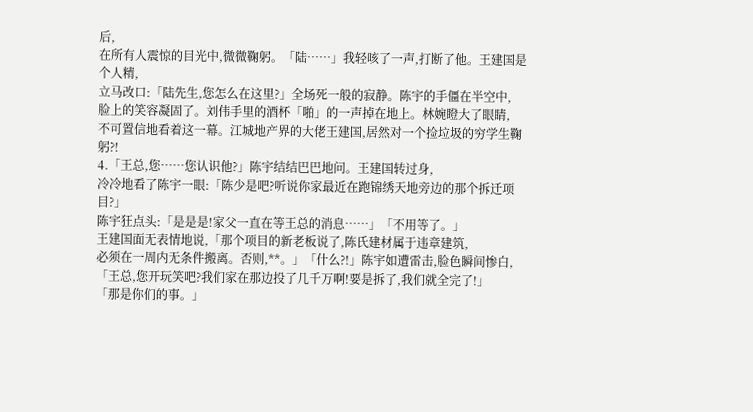后,
在所有人震惊的目光中,微微鞠躬。「陆……」我轻咳了一声,打断了他。王建国是个人精,
立马改口:「陆先生,您怎么在这里?」全场死一般的寂静。陈宇的手僵在半空中,
脸上的笑容凝固了。刘伟手里的酒杯「啪」的一声掉在地上。林婉瞪大了眼睛,
不可置信地看着这一幕。江城地产界的大佬王建国,居然对一个捡垃圾的穷学生鞠躬?!
4.「王总,您……您认识他?」陈宇结结巴巴地问。王建国转过身,
冷冷地看了陈宇一眼:「陈少是吧?听说你家最近在跑锦绣天地旁边的那个拆迁项目?」
陈宇狂点头:「是是是!家父一直在等王总的消息……」「不用等了。」
王建国面无表情地说,「那个项目的新老板说了,陈氏建材属于违章建筑,
必须在一周内无条件搬离。否则,**。」「什么?!」陈宇如遭雷击,脸色瞬间惨白,
「王总,您开玩笑吧?我们家在那边投了几千万啊!要是拆了,我们就全完了!」
「那是你们的事。」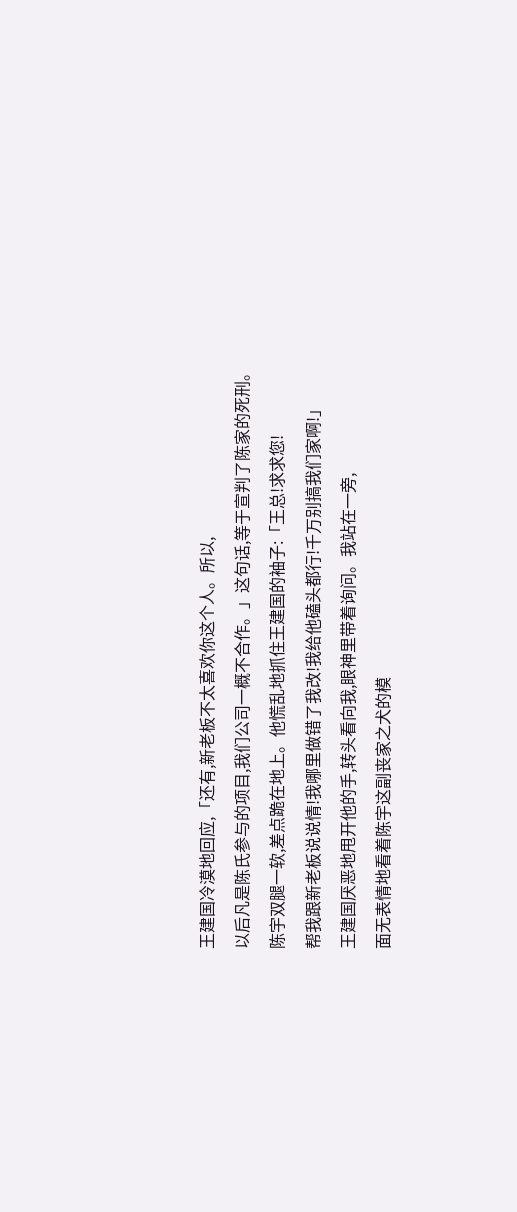王建国冷漠地回应,「还有,新老板不太喜欢你这个人。所以,
以后凡是陈氏参与的项目,我们公司一概不合作。」这句话,等于宣判了陈家的死刑。
陈宇双腿一软,差点跪在地上。他慌乱地抓住王建国的袖子:「王总!求求您!
帮我跟新老板说说情!我哪里做错了我改!我给他磕头都行!千万别搞我们家啊!」
王建国厌恶地甩开他的手,转头看向我,眼神里带着询问。我站在一旁,
面无表情地看着陈宇这副丧家之犬的模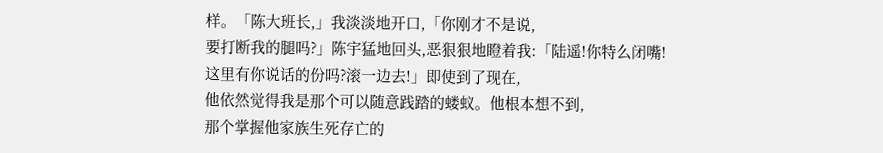样。「陈大班长,」我淡淡地开口,「你刚才不是说,
要打断我的腿吗?」陈宇猛地回头,恶狠狠地瞪着我:「陆遥!你特么闭嘴!
这里有你说话的份吗?滚一边去!」即使到了现在,
他依然觉得我是那个可以随意践踏的蝼蚁。他根本想不到,
那个掌握他家族生死存亡的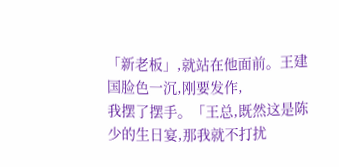「新老板」,就站在他面前。王建国脸色一沉,刚要发作,
我摆了摆手。「王总,既然这是陈少的生日宴,那我就不打扰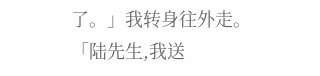了。」我转身往外走。
「陆先生,我送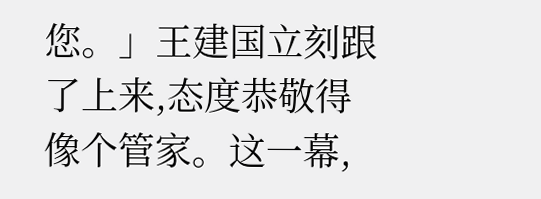您。」王建国立刻跟了上来,态度恭敬得像个管家。这一幕,